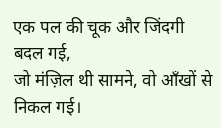एक पल की चूक और जिंदगी बदल गई,
जो मंज़िल थी सामने, वो आँखों से निकल गई।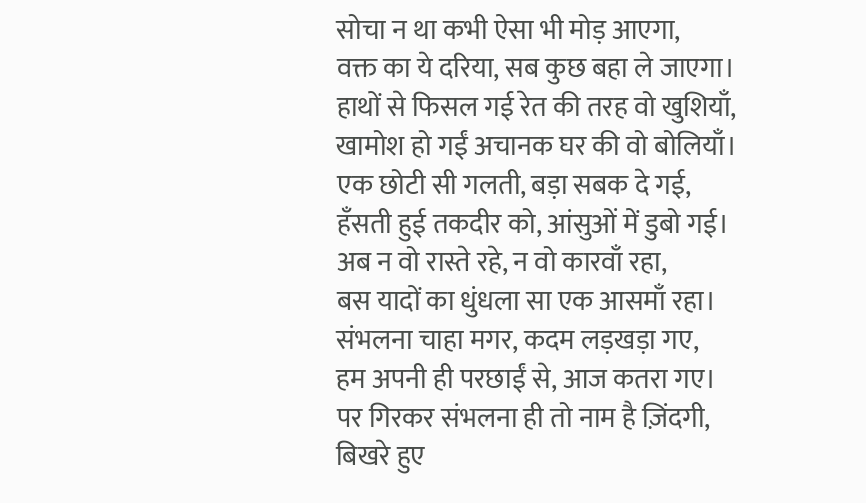सोचा न था कभी ऐसा भी मोड़ आएगा,
वक्त का ये दरिया, सब कुछ बहा ले जाएगा।
हाथों से फिसल गई रेत की तरह वो खुशियाँ,
खामोश हो गईं अचानक घर की वो बोलियाँ।
एक छोटी सी गलती, बड़ा सबक दे गई,
हँसती हुई तकदीर को, आंसुओं में डुबो गई।
अब न वो रास्ते रहे, न वो कारवाँ रहा,
बस यादों का धुंधला सा एक आसमाँ रहा।
संभलना चाहा मगर, कदम लड़खड़ा गए,
हम अपनी ही परछाईं से, आज कतरा गए।
पर गिरकर संभलना ही तो नाम है ज़िंदगी,
बिखरे हुए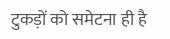टुकड़ों को समेटना ही है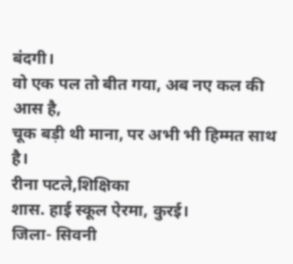बंदगी।
वो एक पल तो बीत गया, अब नए कल की आस है,
चूक बड़ी थी माना, पर अभी भी हिम्मत साथ है।
रीना पटले,शिक्षिका
शास. हाई स्कूल ऐरमा, कुरई।
जिला- सिवनी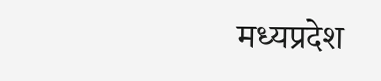मध्यप्रदेश